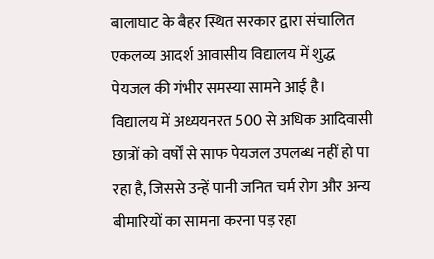बालाघाट के बैहर स्थित सरकार द्वारा संचालित एकलव्य आदर्श आवासीय विद्यालय में शुद्ध पेयजल की गंभीर समस्या सामने आई है। विद्यालय में अध्ययनरत 500 से अधिक आदिवासी छात्रों को वर्षों से साफ पेयजल उपलब्ध नहीं हो पा रहा है, जिससे उन्हें पानी जनित चर्म रोग और अन्य बीमारियों का सामना करना पड़ रहा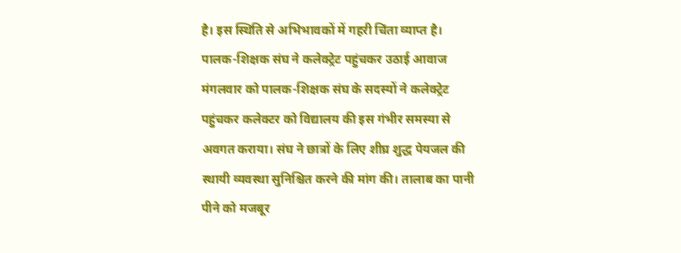है। इस स्थिति से अभिभावकों में गहरी चिंता व्याप्त है। पालक-शिक्षक संघ ने कलेक्ट्रेट पहुंचकर उठाई आवाज मंगलवार को पालक-शिक्षक संघ के सदस्यों ने कलेक्ट्रेट पहुंचकर कलेक्टर को विद्यालय की इस गंभीर समस्या से अवगत कराया। संघ ने छात्रों के लिए शीघ्र शुद्ध पेयजल की स्थायी व्यवस्था सुनिश्चित करने की मांग की। तालाब का पानी पीने को मजबूर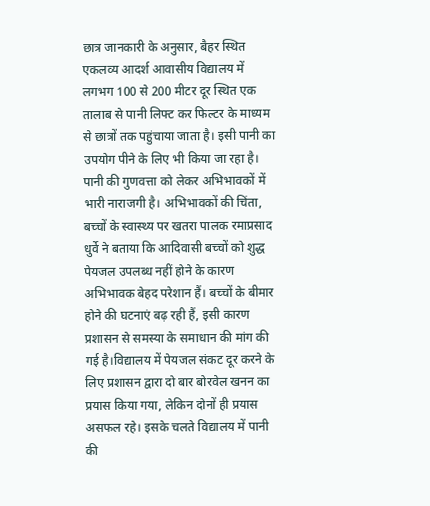छात्र जानकारी के अनुसार, बैहर स्थित एकलव्य आदर्श आवासीय विद्यालय में लगभग 100 से 200 मीटर दूर स्थित एक तालाब से पानी लिफ्ट कर फिल्टर के माध्यम से छात्रों तक पहुंचाया जाता है। इसी पानी का उपयोग पीने के लिए भी किया जा रहा है। पानी की गुणवत्ता को लेकर अभिभावकों में भारी नाराजगी है। अभिभावकों की चिंता, बच्चों के स्वास्थ्य पर खतरा पालक रमाप्रसाद धुर्वे ने बताया कि आदिवासी बच्चों को शुद्ध पेयजल उपलब्ध नहीं होने के कारण अभिभावक बेहद परेशान हैं। बच्चों के बीमार होने की घटनाएं बढ़ रही हैं, इसी कारण प्रशासन से समस्या के समाधान की मांग की गई है।विद्यालय में पेयजल संकट दूर करने के लिए प्रशासन द्वारा दो बार बोरवेल खनन का प्रयास किया गया, लेकिन दोनों ही प्रयास असफल रहे। इसके चलते विद्यालय में पानी की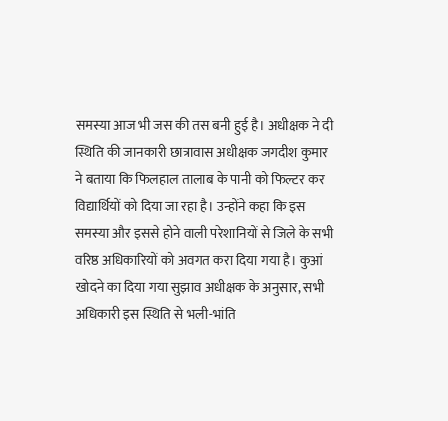समस्या आज भी जस की तस बनी हुई है। अधीक्षक ने दी स्थिति की जानकारी छात्रावास अधीक्षक जगदीश कुमार ने बताया कि फिलहाल तालाब के पानी को फिल्टर कर विद्यार्थियों को दिया जा रहा है। उन्होंने कहा कि इस समस्या और इससे होने वाली परेशानियों से जिले के सभी वरिष्ठ अधिकारियों को अवगत करा दिया गया है। कुआं खोदने का दिया गया सुझाव अधीक्षक के अनुसार, सभी अधिकारी इस स्थिति से भली-भांति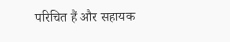परिचित हैं और सहायक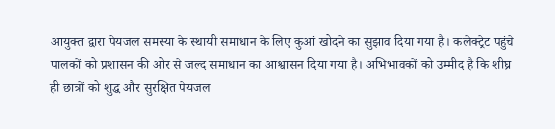आयुक्त द्वारा पेयजल समस्या के स्थायी समाधान के लिए कुआं खोदने का सुझाव दिया गया है। कलेक्ट्रेट पहुंचे पालकों को प्रशासन की ओर से जल्द समाधान का आश्वासन दिया गया है। अभिभावकों को उम्मीद है कि शीघ्र ही छात्रों को शुद्ध और सुरक्षित पेयजल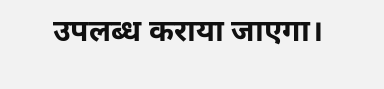उपलब्ध कराया जाएगा।